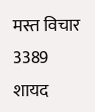मस्त विचार 3389
शायद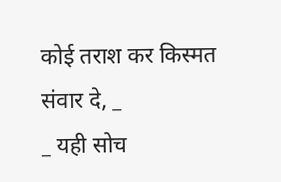कोई तराश कर किस्मत संवार दे, _
_ यही सोच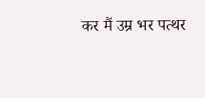कर मैं उम्र भर पत्थर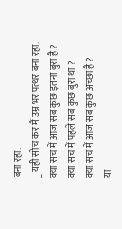बना रहा.
_ यही सोच कर मैं उम्र भर पत्थर बना रहा.
क्या सच में आज सब कुछ इतना बुरा है ?
क्या सच में पहले सब कुछ बुरा था ?
क्या सच में आज सब कुछ अच्छा है ?
या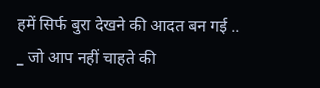हमें सिर्फ बुरा देखने की आदत बन गई ..
_ जो आप नहीं चाहते की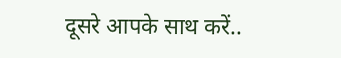दूसरे आपके साथ करें..